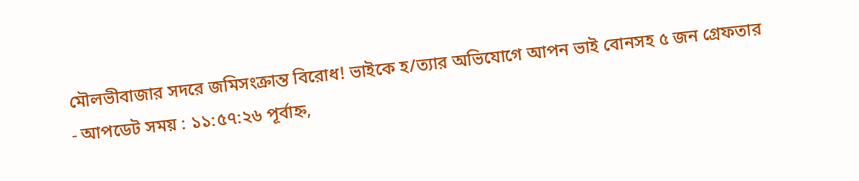মৌলভীবাজার সদরে জমিসংক্রান্ত বিরোধ! ভাইকে হ/ত্যার অভিযোগে আপন ভাই বোনসহ ৫ জন গ্রেফতার
- আপডেট সময় : ১১:৫৭:২৬ পূর্বাহ্ন,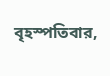বৃহস্পতিবার,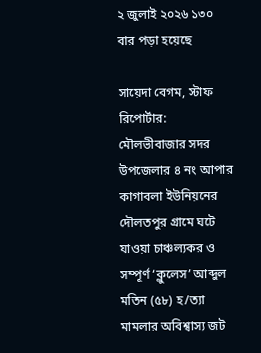২ জুলাই ২০২৬ ১৩০ বার পড়া হয়েছে

সায়েদা বেগম, স্টাফ রিপোর্টার:
মৌলভীবাজার সদর উপজেলার ৪ নং আপার কাগাবলা ইউনিয়নের দৌলতপুর গ্রামে ঘটে যাওয়া চাঞ্চল্যকর ও সম্পূর্ণ ‘ক্লুলেস’ আব্দুল মতিন (৫৮) হ/ত্যা মামলার অবিশ্বাস্য জট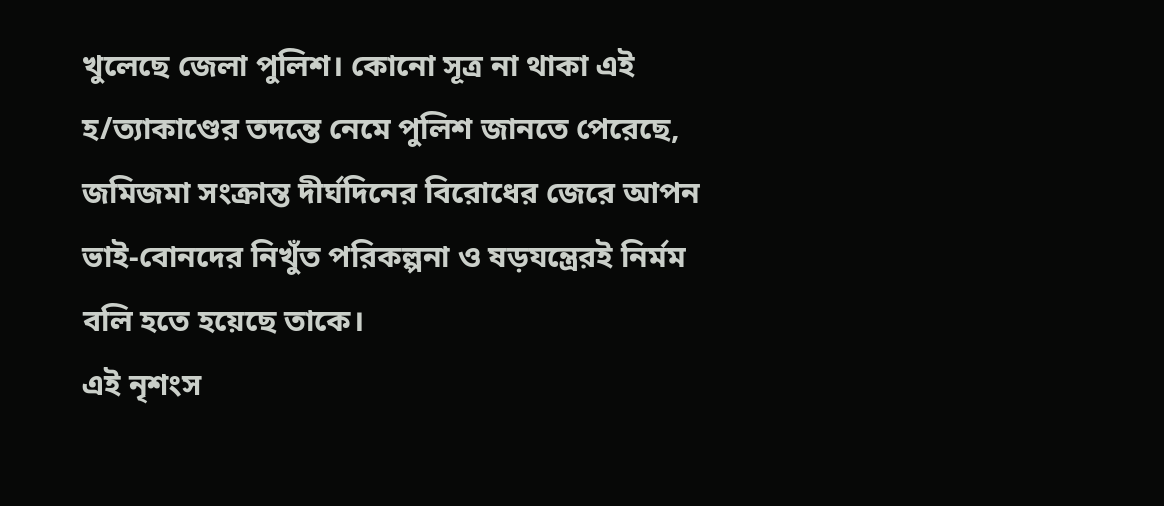খুলেছে জেলা পুলিশ। কোনো সূত্র না থাকা এই হ/ত্যাকাণ্ডের তদন্তে নেমে পুলিশ জানতে পেরেছে, জমিজমা সংক্রান্ত দীর্ঘদিনের বিরোধের জেরে আপন ভাই-বোনদের নিখুঁত পরিকল্পনা ও ষড়যন্ত্রেরই নির্মম বলি হতে হয়েছে তাকে।
এই নৃশংস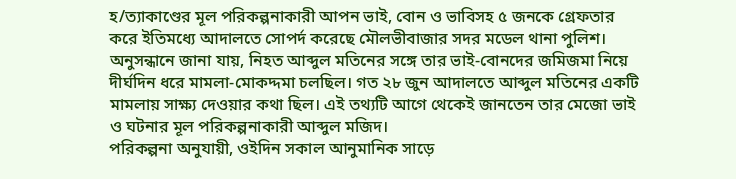হ/ত্যাকাণ্ডের মূল পরিকল্পনাকারী আপন ভাই, বোন ও ভাবিসহ ৫ জনকে গ্রেফতার করে ইতিমধ্যে আদালতে সোপর্দ করেছে মৌলভীবাজার সদর মডেল থানা পুলিশ।
অনুসন্ধানে জানা যায়, নিহত আব্দুল মতিনের সঙ্গে তার ভাই-বোনদের জমিজমা নিয়ে দীর্ঘদিন ধরে মামলা-মোকদ্দমা চলছিল। গত ২৮ জুন আদালতে আব্দুল মতিনের একটি মামলায় সাক্ষ্য দেওয়ার কথা ছিল। এই তথ্যটি আগে থেকেই জানতেন তার মেজো ভাই ও ঘটনার মূল পরিকল্পনাকারী আব্দুল মজিদ।
পরিকল্পনা অনুযায়ী, ওইদিন সকাল আনুমানিক সাড়ে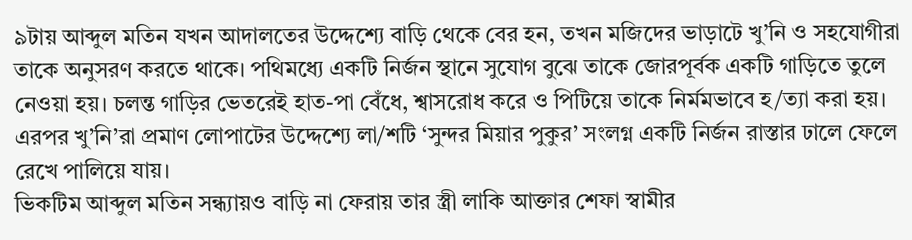৯টায় আব্দুল মতিন যখন আদালতের উদ্দেশ্যে বাড়ি থেকে বের হন, তখন মজিদের ভাড়াটে খু’নি ও সহযোগীরা তাকে অনুসরণ করতে থাকে। পথিমধ্যে একটি নির্জন স্থানে সুযোগ বুঝে তাকে জোরপূর্বক একটি গাড়িতে তুলে নেওয়া হয়। চলন্ত গাড়ির ভেতরেই হাত-পা বেঁধে, শ্বাসরোধ করে ও পিটিয়ে তাকে নির্মমভাবে হ/ত্যা করা হয়। এরপর খু’নি’রা প্রমাণ লোপাটের উদ্দেশ্যে লা/শটি ‘সুন্দর মিয়ার পুকুর’ সংলগ্ন একটি নির্জন রাস্তার ঢালে ফেলে রেখে পালিয়ে যায়।
ভিকটিম আব্দুল মতিন সন্ধ্যায়ও বাড়ি না ফেরায় তার স্ত্রী লাকি আক্তার শেফা স্বামীর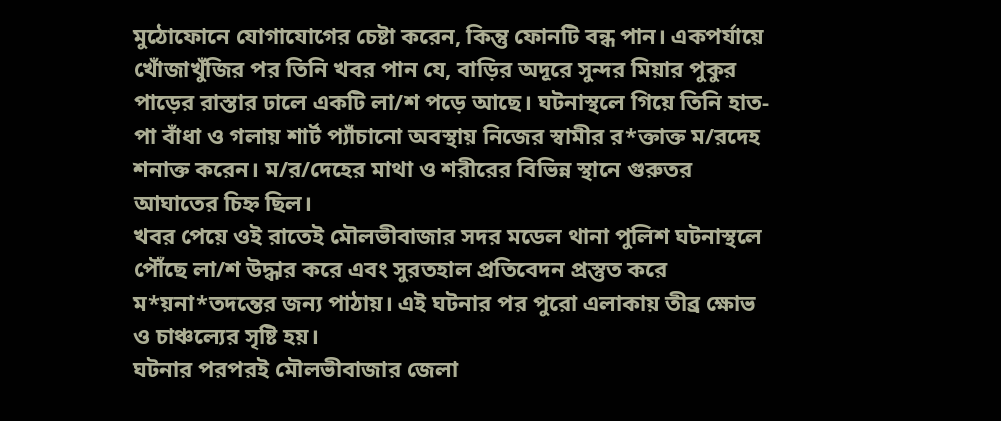মুঠোফোনে যোগাযোগের চেষ্টা করেন, কিন্তু ফোনটি বন্ধ পান। একপর্যায়ে খোঁজাখুঁজির পর তিনি খবর পান যে, বাড়ির অদূরে সুন্দর মিয়ার পুকুর পাড়ের রাস্তার ঢালে একটি লা/শ পড়ে আছে। ঘটনাস্থলে গিয়ে তিনি হাত-পা বাঁধা ও গলায় শার্ট প্যাঁচানো অবস্থায় নিজের স্বামীর র*ক্তাক্ত ম/রদেহ শনাক্ত করেন। ম/র/দেহের মাথা ও শরীরের বিভিন্ন স্থানে গুরুতর আঘাতের চিহ্ন ছিল।
খবর পেয়ে ওই রাতেই মৌলভীবাজার সদর মডেল থানা পুলিশ ঘটনাস্থলে পৌঁছে লা/শ উদ্ধার করে এবং সুরতহাল প্রতিবেদন প্রস্তুত করে ম*য়না*তদন্তের জন্য পাঠায়। এই ঘটনার পর পুরো এলাকায় তীব্র ক্ষোভ ও চাঞ্চল্যের সৃষ্টি হয়।
ঘটনার পরপরই মৌলভীবাজার জেলা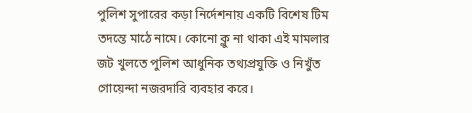পুলিশ সুপারের কড়া নির্দেশনায় একটি বিশেষ টিম তদন্তে মাঠে নামে। কোনো ক্লু না থাকা এই মামলার জট খুলতে পুলিশ আধুনিক তথ্যপ্রযুক্তি ও নিখুঁত গোয়েন্দা নজরদারি ব্যবহার করে।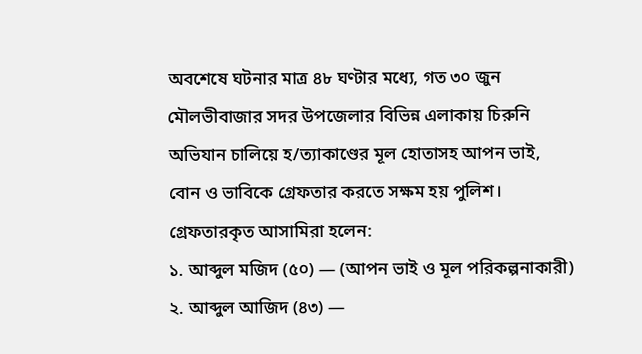অবশেষে ঘটনার মাত্র ৪৮ ঘণ্টার মধ্যে, গত ৩০ জুন মৌলভীবাজার সদর উপজেলার বিভিন্ন এলাকায় চিরুনি অভিযান চালিয়ে হ/ত্যাকাণ্ডের মূল হোতাসহ আপন ভাই, বোন ও ভাবিকে গ্রেফতার করতে সক্ষম হয় পুলিশ।
গ্রেফতারকৃত আসামিরা হলেন:
১. আব্দুল মজিদ (৫০) — (আপন ভাই ও মূল পরিকল্পনাকারী)
২. আব্দুল আজিদ (৪৩) —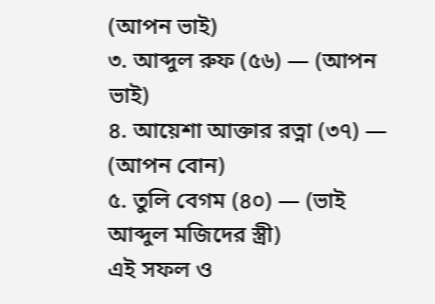(আপন ভাই)
৩. আব্দুল রুফ (৫৬) — (আপন ভাই)
৪. আয়েশা আক্তার রত্না (৩৭) — (আপন বোন)
৫. তুলি বেগম (৪০) — (ভাই আব্দুল মজিদের স্ত্রী)
এই সফল ও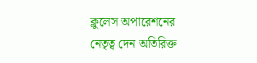ক্লুলেস অপারেশনের নেতৃত্ব দেন অতিরিক্ত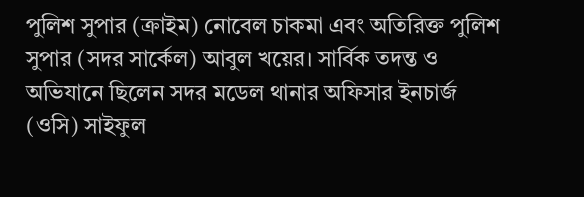পুলিশ সুপার (ক্রাইম) নোবেল চাকমা এবং অতিরিক্ত পুলিশ সুপার (সদর সার্কেল) আবুল খয়ের। সার্বিক তদন্ত ও অভিযানে ছিলেন সদর মডেল থানার অফিসার ইনচার্জ (ওসি) সাইফুল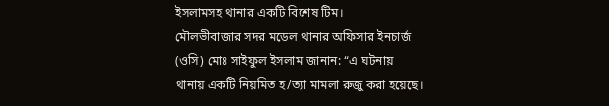ইসলামসহ থানার একটি বিশেষ টিম।
মৌলভীবাজার সদর মডেল থানার অফিসার ইনচার্জ (ওসি) মোঃ সাইফুল ইসলাম জানান: “এ ঘটনায় থানায় একটি নিয়মিত হ/ত্যা মামলা রুজু করা হয়েছে।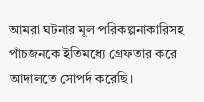আমরা ঘটনার মূল পরিকল্পনাকারিসহ পাঁচজনকে ইতিমধ্যে গ্রেফতার করে আদালতে সোপর্দ করেছি।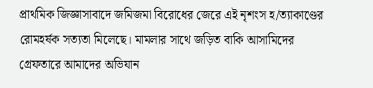প্রাথমিক জিজ্ঞাসাবাদে জমিজমা বিরোধের জেরে এই নৃশংস হ/ত্যাকাণ্ডের রোমহর্ষক সত্যতা মিলেছে। মামলার সাথে জড়িত বাকি আসামিদের গ্রেফতারে আমাদের অভিযান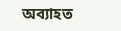অব্যাহত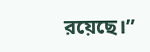রয়েছে।”